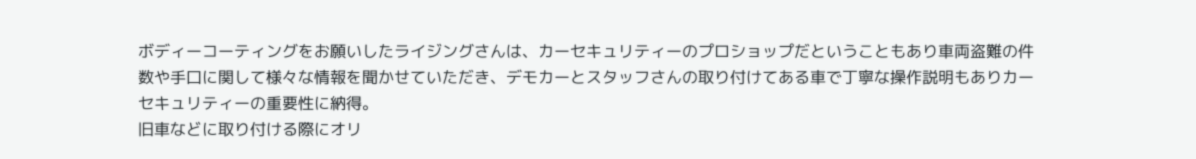ボディーコーティングをお願いしたライジングさんは、カーセキュリティーのプロショップだということもあり車両盗難の件数や手口に関して様々な情報を聞かせていただき、デモカーとスタッフさんの取り付けてある車で丁寧な操作説明もありカーセキュリティーの重要性に納得。
旧車などに取り付ける際にオリ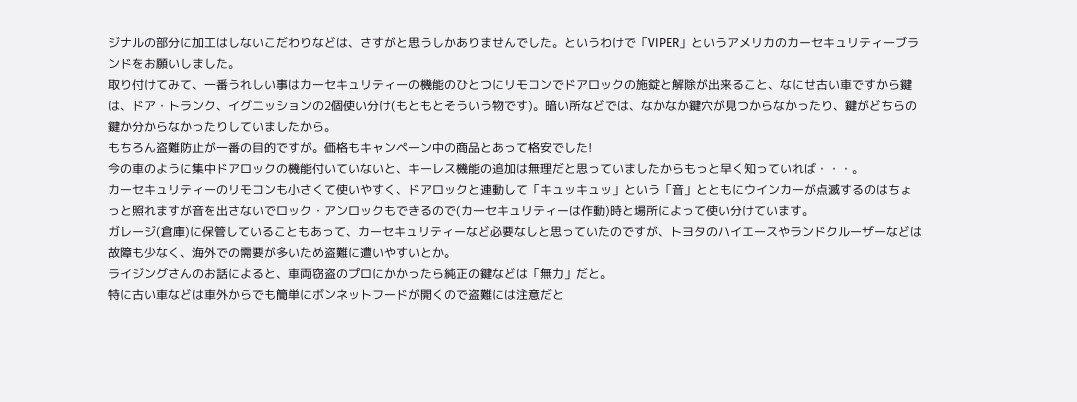ジナルの部分に加工はしないこだわりなどは、さすがと思うしかありませんでした。というわけで「VIPER」というアメリカのカーセキュリティーブランドをお願いしました。
取り付けてみて、一番うれしい事はカーセキュリティーの機能のひとつにリモコンでドアロックの施錠と解除が出来ること、なにせ古い車ですから鍵は、ドア・トランク、イグニッションの2個使い分け(もともとそういう物です)。暗い所などでは、なかなか鍵穴が見つからなかったり、鍵がどちらの鍵か分からなかったりしていましたから。
もちろん盗難防止が一番の目的ですが。価格もキャンペーン中の商品とあって格安でした!
今の車のように集中ドアロックの機能付いていないと、キーレス機能の追加は無理だと思っていましたからもっと早く知っていれば・・・。
カーセキュリティーのリモコンも小さくて使いやすく、ドアロックと連動して「キュッキュッ」という「音」とともにウインカーが点滅するのはちょっと照れますが音を出さないでロック・アンロックもできるので(カーセキュリティーは作動)時と場所によって使い分けています。
ガレージ(倉庫)に保管していることもあって、カーセキュリティーなど必要なしと思っていたのですが、トヨタのハイエースやランドクルーザーなどは故障も少なく、海外での需要が多いため盗難に遭いやすいとか。
ライジングさんのお話によると、車両窃盗のプロにかかったら純正の鍵などは「無力」だと。
特に古い車などは車外からでも簡単にボンネットフードが開くので盗難には注意だと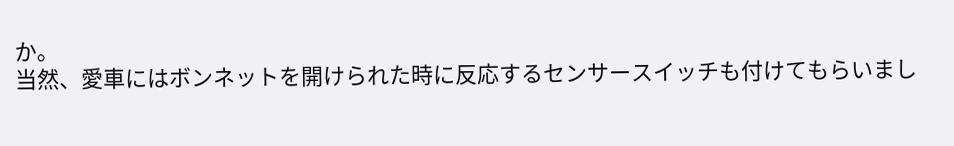か。
当然、愛車にはボンネットを開けられた時に反応するセンサースイッチも付けてもらいまし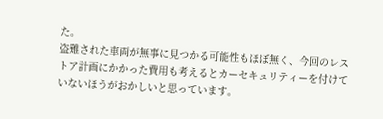た。
盗難された車両が無事に見つかる可能性もほぼ無く、今回のレストア計画にかかった費用も考えるとカーセキュリティーを付けていないほうがおかしいと思っています。